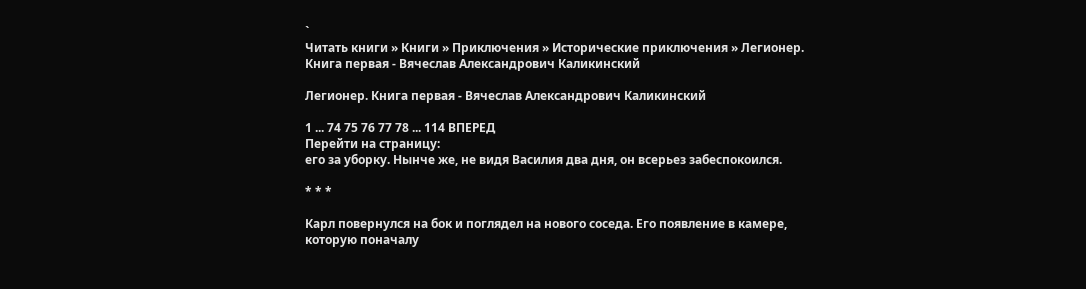`
Читать книги » Книги » Приключения » Исторические приключения » Легионер. Книга первая - Вячеслав Александрович Каликинский

Легионер. Книга первая - Вячеслав Александрович Каликинский

1 ... 74 75 76 77 78 ... 114 ВПЕРЕД
Перейти на страницу:
его за уборку. Нынче же, не видя Василия два дня, он всерьез забеспокоился.

* * *

Карл повернулся на бок и поглядел на нового соседа. Его появление в камере, которую поначалу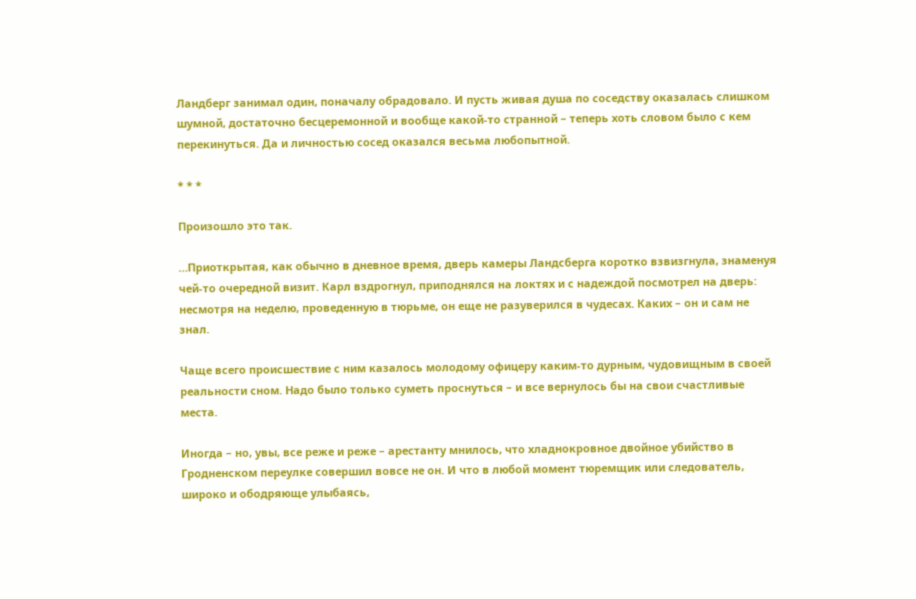Ландберг занимал один, поначалу обрадовало. И пусть живая душа по соседству оказалась слишком шумной, достаточно бесцеремонной и вообще какой-то странной – теперь хоть словом было с кем перекинуться. Да и личностью сосед оказался весьма любопытной.

* * *

Произошло это так.

…Приоткрытая, как обычно в дневное время, дверь камеры Ландсберга коротко взвизгнула, знаменуя чей-то очередной визит. Карл вздрогнул, приподнялся на локтях и с надеждой посмотрел на дверь: несмотря на неделю, проведенную в тюрьме, он еще не разуверился в чудесах. Каких – он и сам не знал.

Чаще всего происшествие с ним казалось молодому офицеру каким-то дурным, чудовищным в своей реальности сном. Надо было только суметь проснуться – и все вернулось бы на свои счастливые места.

Иногда – но, увы, все реже и реже – арестанту мнилось, что хладнокровное двойное убийство в Гродненском переулке совершил вовсе не он. И что в любой момент тюремщик или следователь, широко и ободряюще улыбаясь,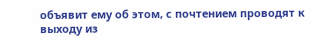объявит ему об этом, с почтением проводят к выходу из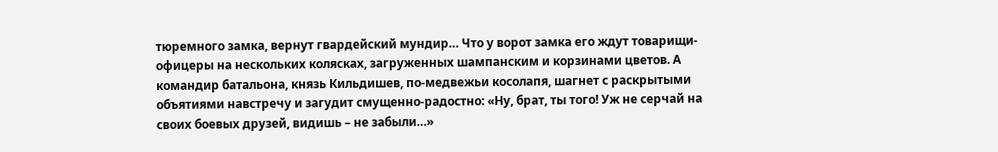тюремного замка, вернут гвардейский мундир… Что у ворот замка его ждут товарищи-офицеры на нескольких колясках, загруженных шампанским и корзинами цветов. А командир батальона, князь Кильдишев, по-медвежьи косолапя, шагнет с раскрытыми объятиями навстречу и загудит смущенно-радостно: «Ну, брат, ты того! Уж не серчай на своих боевых друзей, видишь – не забыли…»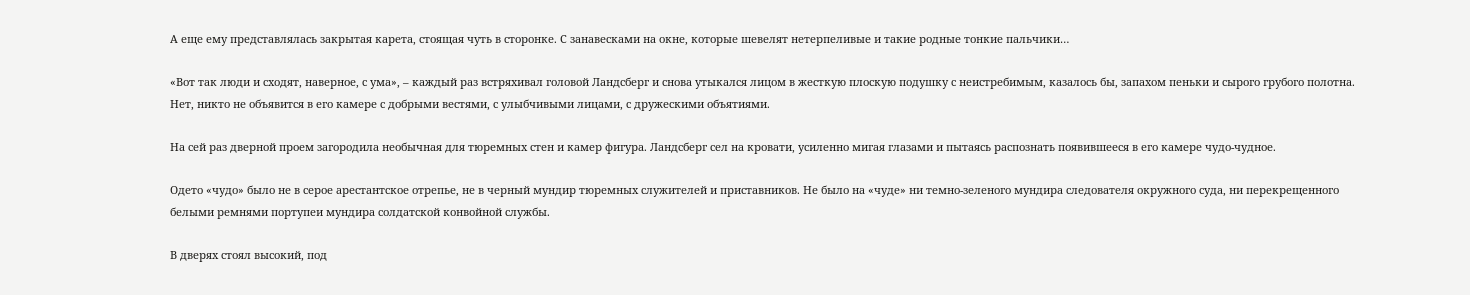А еще ему представлялась закрытая карета, стоящая чуть в сторонке. С занавесками на окне, которые шевелят нетерпеливые и такие родные тонкие пальчики…

«Вот так люди и сходят, наверное, с ума», – каждый раз встряхивал головой Ландсберг и снова утыкался лицом в жесткую плоскую подушку с неистребимым, казалось бы, запахом пеньки и сырого грубого полотна. Нет, никто не объявится в его камере с добрыми вестями, с улыбчивыми лицами, с дружескими объятиями.

На сей раз дверной проем загородила необычная для тюремных стен и камер фигура. Ландсберг сел на кровати, усиленно мигая глазами и пытаясь распознать появившееся в его камере чудо-чудное.

Одето «чудо» было не в серое арестантское отрепье, не в черный мундир тюремных служителей и приставников. Не было на «чуде» ни темно-зеленого мундира следователя окружного суда, ни перекрещенного белыми ремнями портупеи мундира солдатской конвойной службы.

В дверях стоял высокий, под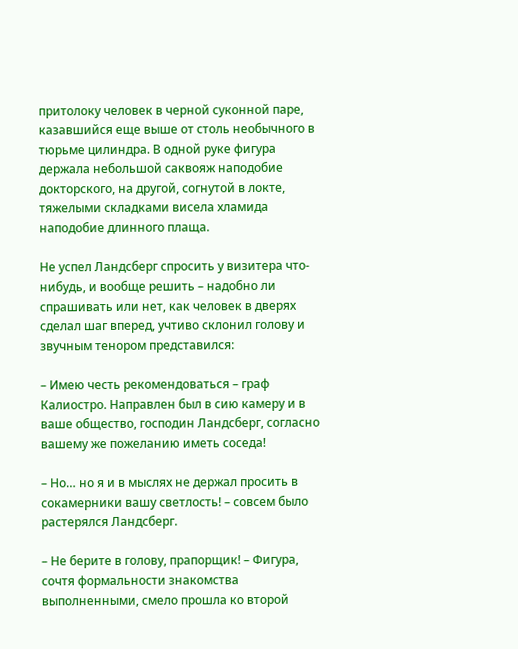притолоку человек в черной суконной паре, казавшийся еще выше от столь необычного в тюрьме цилиндра. В одной руке фигура держала небольшой саквояж наподобие докторского, на другой, согнутой в локте, тяжелыми складками висела хламида наподобие длинного плаща.

Не успел Ландсберг спросить у визитера что-нибудь, и вообще решить – надобно ли спрашивать или нет, как человек в дверях сделал шаг вперед, учтиво склонил голову и звучным тенором представился:

– Имею честь рекомендоваться – граф Калиостро. Направлен был в сию камеру и в ваше общество, господин Ландсберг, согласно вашему же пожеланию иметь соседа!

– Но… но я и в мыслях не держал просить в сокамерники вашу светлость! – совсем было растерялся Ландсберг.

– Не берите в голову, прапорщик! – Фигура, сочтя формальности знакомства выполненными, смело прошла ко второй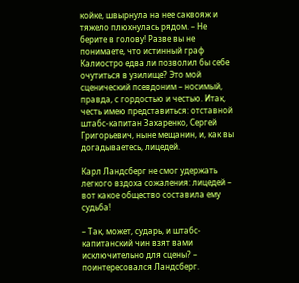койке, швырнула на нее саквояж и тяжело плюхнулась рядом. – Не берите в голову! Разве вы не понимаете, что истинный граф Калиостро едва ли позволил бы себе очутиться в узилище? Это мой сценический псевдоним – носимый, правда, с гордостью и честью. Итак, честь имею представиться: отставной штабс-капитан Захаренко, Сергей Григорьевич, ныне мещанин, и, как вы догадываетесь, лицедей.

Карл Ландсберг не смог удержать легкого вздоха сожаления: лицедей – вот какое общество составила ему судьба!

– Так, может, сударь, и штабс-капитанский чин взят вами исключительно для сцены? – поинтересовался Ландсберг.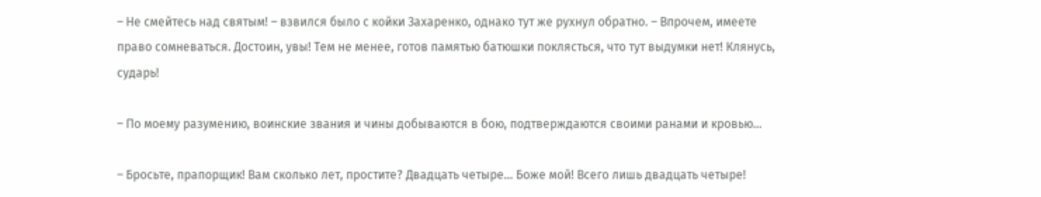– Не смейтесь над святым! – взвился было с койки Захаренко, однако тут же рухнул обратно. – Впрочем, имеете право сомневаться. Достоин, увы! Тем не менее, готов памятью батюшки поклясться, что тут выдумки нет! Клянусь, сударь!

– По моему разумению, воинские звания и чины добываются в бою, подтверждаются своими ранами и кровью…

– Бросьте, прапорщик! Вам сколько лет, простите? Двадцать четыре… Боже мой! Всего лишь двадцать четыре!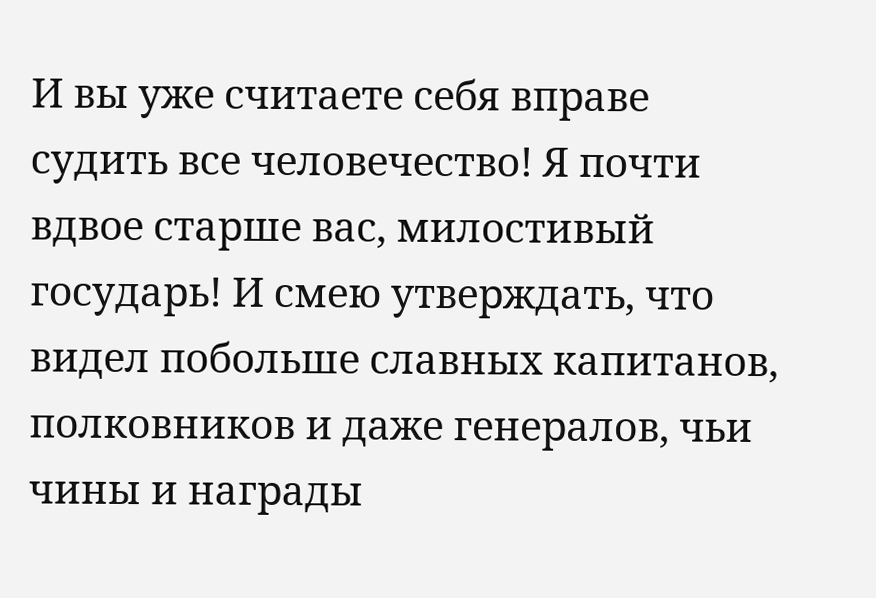И вы уже считаете себя вправе судить все человечество! Я почти вдвое старше вас, милостивый государь! И смею утверждать, что видел побольше славных капитанов, полковников и даже генералов, чьи чины и награды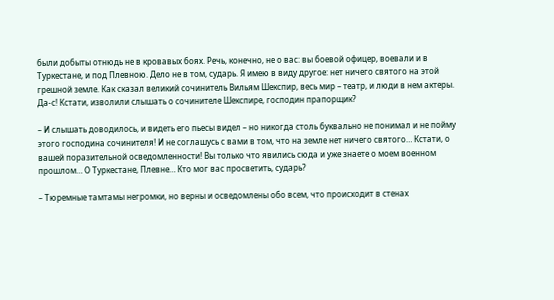были добыты отнюдь не в кровавых боях. Речь, конечно, не о вас: вы боевой офицер, воевали и в Туркестане, и под Плевною. Дело не в том, сударь. Я имею в виду другое: нет ничего святого на этой грешной земле. Как сказал великий сочинитель Вильям Шекспир, весь мир – театр, и люди в нем актеры. Да-с! Кстати, изволили слышать о сочинителе Шекспире, господин прапорщик?

– И слышать доводилось, и видеть его пьесы видел – но никогда столь буквально не понимал и не пойму этого господина сочинителя! И не соглашусь с вами в том, что на земле нет ничего святого… Кстати, о вашей поразительной осведомленности! Вы только что явились сюда и уже знаете о моем военном прошлом… О Туркестане, Плевне… Кто мог вас просветить, сударь?

– Тюремные тамтамы негромки, но верны и осведомлены обо всем, что происходит в стенах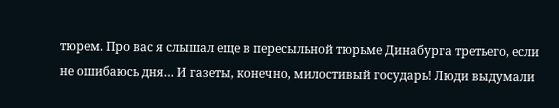тюрем. Про вас я слышал еще в пересыльной тюрьме Динабурга третьего, если не ошибаюсь дня… И газеты, конечно, милостивый государь! Люди выдумали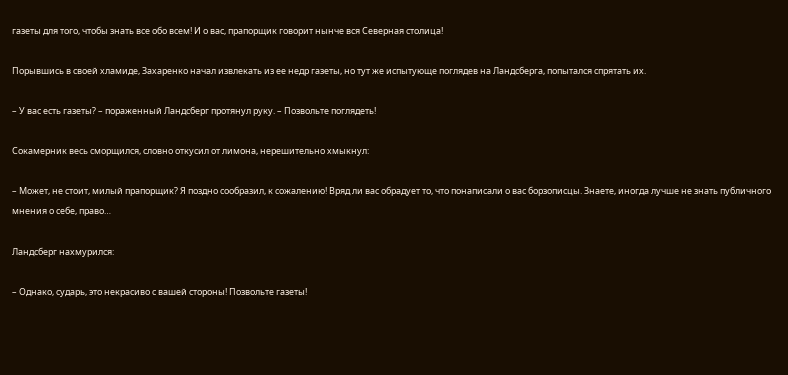газеты для того, чтобы знать все обо всем! И о вас, прапорщик говорит нынче вся Северная столица!

Порывшись в своей хламиде, Захаренко начал извлекать из ее недр газеты, но тут же испытующе поглядев на Ландсберга, попытался спрятать их.

– У вас есть газеты? – пораженный Ландсберг протянул руку. – Позвольте поглядеть!

Сокамерник весь сморщился, словно откусил от лимона, нерешительно хмыкнул:

– Может, не стоит, милый прапорщик? Я поздно сообразил, к сожалению! Вряд ли вас обрадует то, что понаписали о вас борзописцы. Знаете, иногда лучше не знать публичного мнения о себе, право…

Ландсберг нахмурился:

– Однако, сударь, это некрасиво с вашей стороны! Позвольте газеты!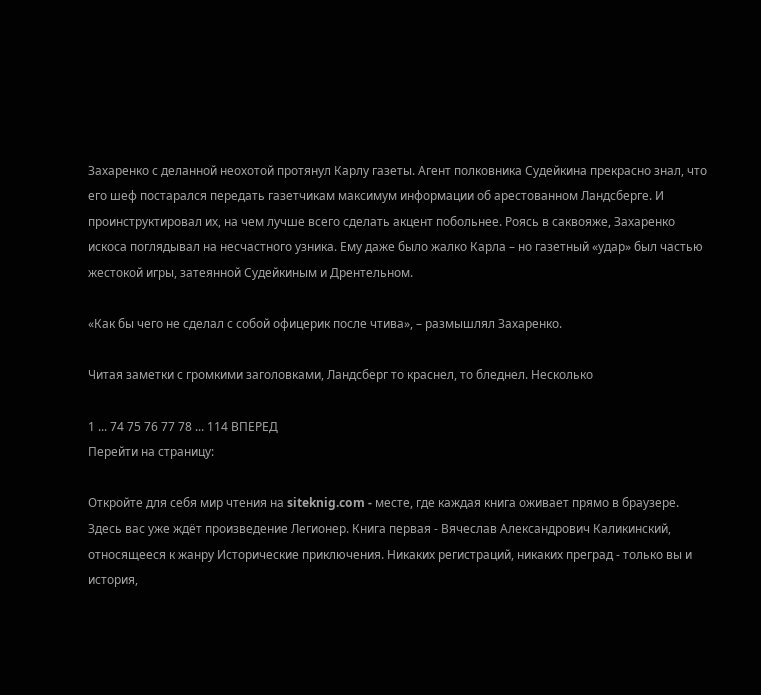Захаренко с деланной неохотой протянул Карлу газеты. Агент полковника Судейкина прекрасно знал, что его шеф постарался передать газетчикам максимум информации об арестованном Ландсберге. И проинструктировал их, на чем лучше всего сделать акцент побольнее. Роясь в саквояже, Захаренко искоса поглядывал на несчастного узника. Ему даже было жалко Карла – но газетный «удар» был частью жестокой игры, затеянной Судейкиным и Дрентельном.

«Как бы чего не сделал с собой офицерик после чтива», – размышлял Захаренко.

Читая заметки с громкими заголовками, Ландсберг то краснел, то бледнел. Несколько

1 ... 74 75 76 77 78 ... 114 ВПЕРЕД
Перейти на страницу:

Откройте для себя мир чтения на siteknig.com - месте, где каждая книга оживает прямо в браузере. Здесь вас уже ждёт произведение Легионер. Книга первая - Вячеслав Александрович Каликинский, относящееся к жанру Исторические приключения. Никаких регистраций, никаких преград - только вы и история,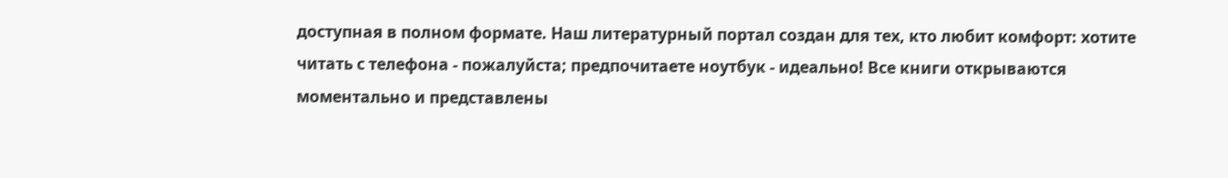доступная в полном формате. Наш литературный портал создан для тех, кто любит комфорт: хотите читать с телефона - пожалуйста; предпочитаете ноутбук - идеально! Все книги открываются моментально и представлены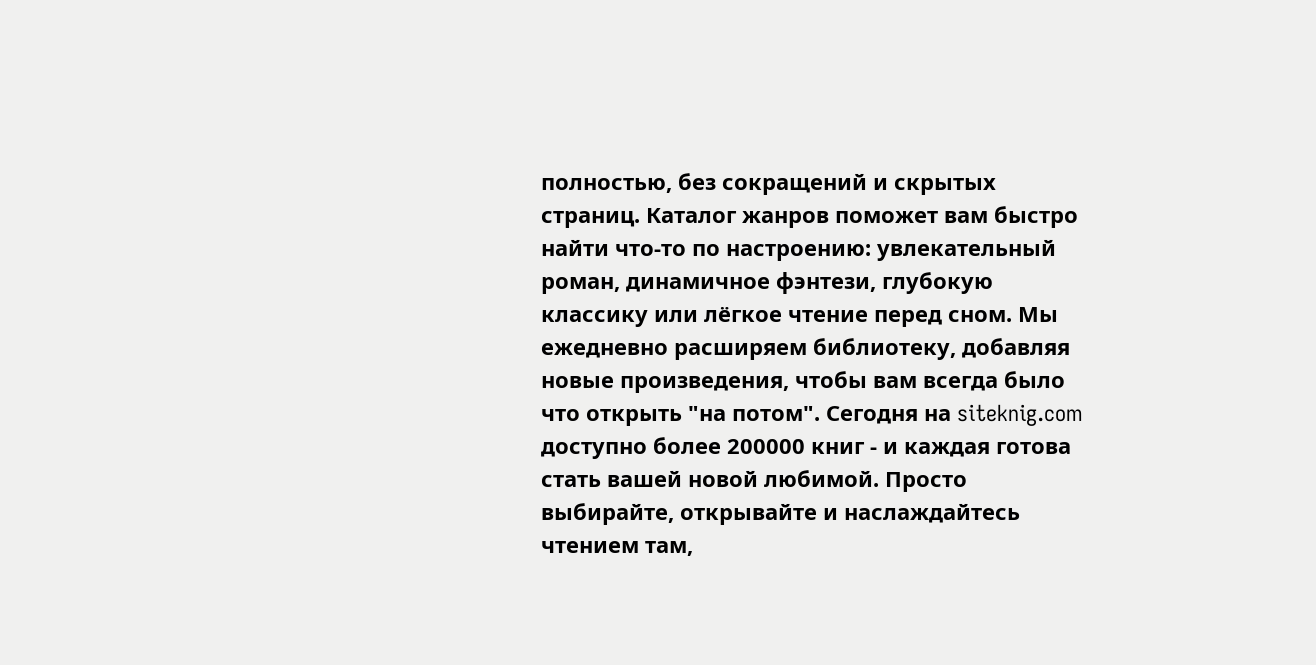полностью, без сокращений и скрытых страниц. Каталог жанров поможет вам быстро найти что-то по настроению: увлекательный роман, динамичное фэнтези, глубокую классику или лёгкое чтение перед сном. Мы ежедневно расширяем библиотеку, добавляя новые произведения, чтобы вам всегда было что открыть "на потом". Сегодня на siteknig.com доступно более 200000 книг - и каждая готова стать вашей новой любимой. Просто выбирайте, открывайте и наслаждайтесь чтением там,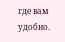где вам удобно.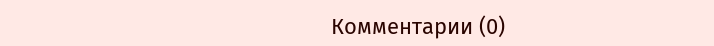Комментарии (0)